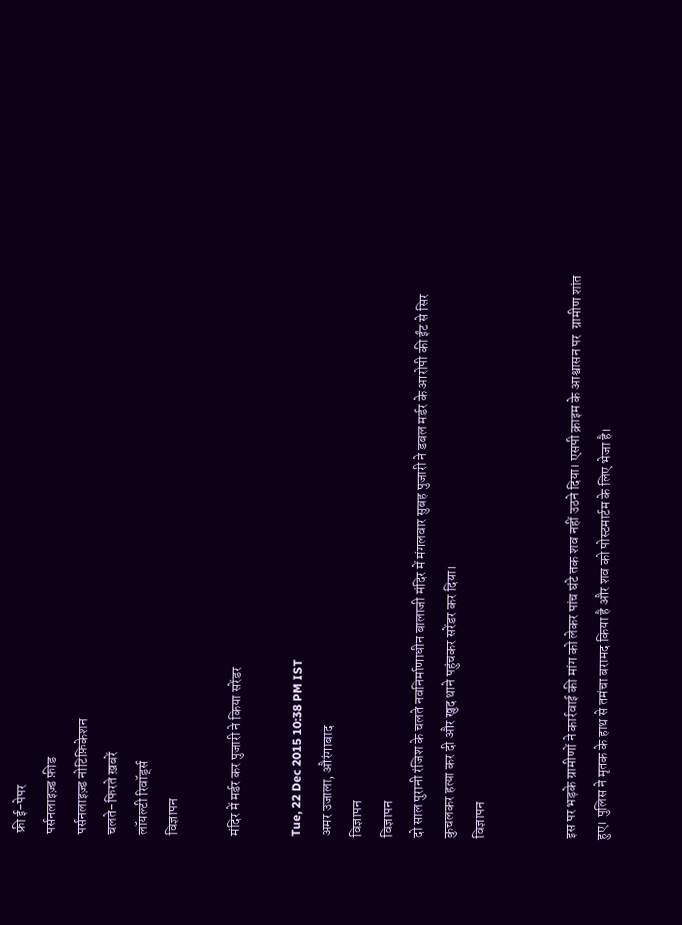फ्री ई-पेपर
पर्सनलाइज़्ड फ़ीड
पर्सनलाइज़्ड नोटिफ़िकेशन
चलते-फिरते ख़बरें
लॉयल्टी रिवॉर्ड्स
विज्ञापन

मंदिर में मर्डर कर पुजारी ने किया सरेंडर

Tue, 22 Dec 2015 10:38 PM IST
अमर उजाला, औरंगाबाद
विज्ञापन
विज्ञापन
दो साल पुरानी रंजिश के चलते नवनिर्माणाधीन बालाजी मंदिर में मंगलवार सुबह पुजारी ने डबल मर्डर के आरोपी की ईंट से सिर कुचलकर हत्या कर दी और खुद थाने पहुंचकर सरेंडर कर दिया।
विज्ञापन


इस पर भड़के ग्रामीणों ने कार्रवाई की मांग को लेकर पांच घंटे तक शव नहीं उठने दिया। एसपी क्राइम के आश्वासन पर  ग्रामीण शांत हुए। पुलिस ने मृतक के हाथ से तमंचा बरामद किया है और शव को पोस्टमार्टम के लिए भेजा है।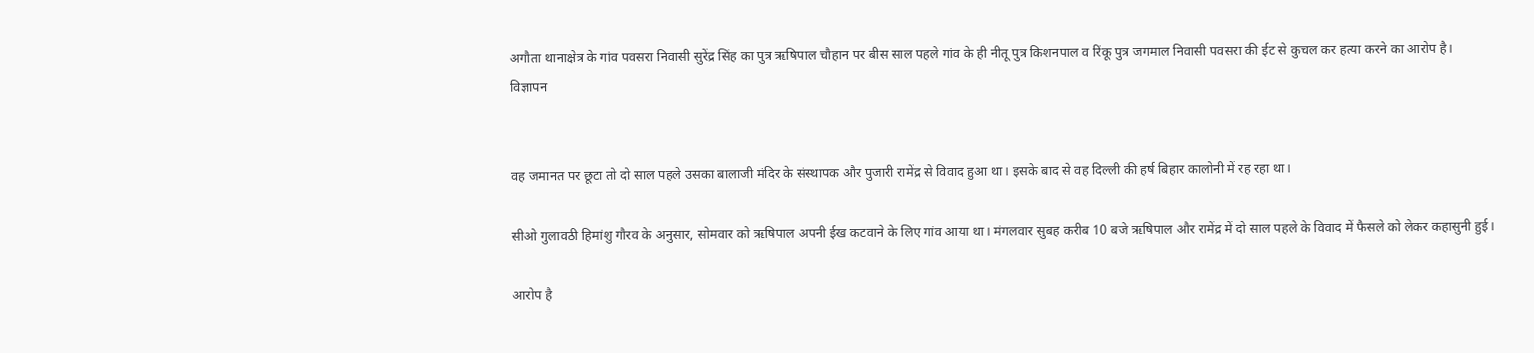अगौता थानाक्षेत्र के गांव पवसरा निवासी सुरेंद्र सिंह का पुत्र ऋषिपाल चौहान पर बीस साल पहले गांव के ही नीतू पुत्र किशनपाल व रिंकू पुत्र जगमाल निवासी पवसरा की ईट से कुचल कर हत्या करने का आरोप है।
विज्ञापन


वह जमानत पर छूटा तो दो साल पहले उसका बालाजी मंदिर के संस्थापक और पुजारी रामेंद्र से विवाद हुआ था। इसके बाद से वह दिल्ली की हर्ष बिहार कालोनी में रह रहा था।

सीओ गुलावठी हिमांशु गौरव के अनुसार, सोमवार को ऋषिपाल अपनी ईख कटवाने के लिए गांव आया था। मंगलवार सुबह करीब 10 बजे ऋषिपाल और रामेंद्र में दो साल पहले के विवाद में फैसले को लेकर कहासुनी हुई।

आरोप है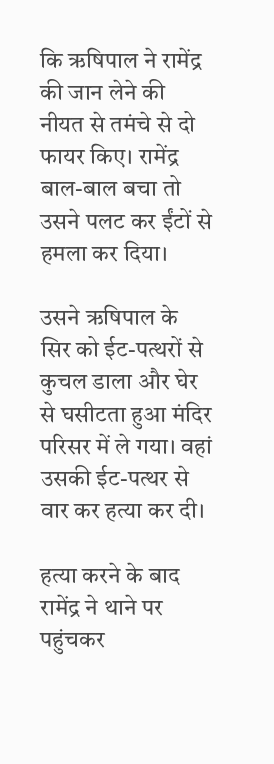कि ऋषिपाल ने रामेंद्र की जान लेने की नीयत से तमंचे से दो फायर किए। रामेंद्र बाल-बाल बचा तो उसने पलट कर ईंटों से हमला कर दिया।

उसने ऋषिपाल के सिर को ईट-पत्थरों से कुचल डाला और घेर से घसीटता हुआ मंदिर परिसर में ले गया। वहां उसकी ईट-पत्थर से वार कर हत्या कर दी।

हत्या करने के बाद रामेंद्र ने थाने पर पहुंचकर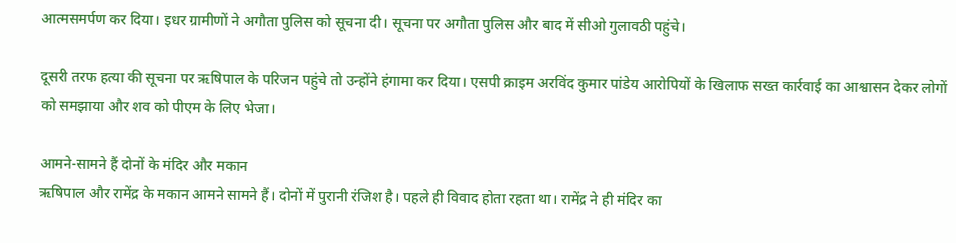आत्मसमर्पण कर दिया। इधर ग्रामीणों ने अगौता पुलिस को सूचना दी। सूचना पर अगौता पुलिस और बाद में सीओ गुलावठी पहुंचे।

दूसरी तरफ हत्या की सूचना पर ऋषिपाल के परिजन पहुंचे तो उन्होंने हंगामा कर दिया। एसपी क्राइम अरविंद कुमार पांडेय आरोपियों के खिलाफ सख्त कार्रवाई का आश्वासन देकर लोगों को समझाया और शव को पीएम के लिए भेजा।

आमने-सामने हैं दोनों के मंदिर और मकान
ऋषिपाल और रामेंद्र के मकान आमने सामने हैं। दोनों में पुरानी रंजिश है। पहले ही विवाद होता रहता था। रामेंद्र ने ही मंदिर का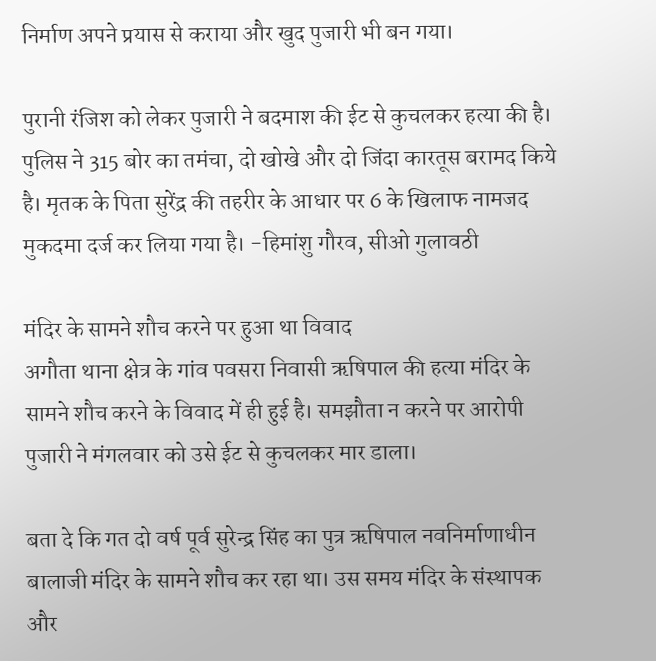निर्माण अपने प्रयास से कराया और खुद पुजारी भी बन गया।

पुरानी रंजिश को लेकर पुजारी ने बदमाश की ईट से कुचलकर हत्या की है। पुलिस ने 315 बोर का तमंचा, दो खोखे और दो जिंदा कारतूस बरामद किये है। मृतक के पिता सुरेंद्र की तहरीर के आधार पर 6 के खिलाफ नामजद मुकदमा दर्ज कर लिया गया है। -हिमांशु गौरव, सीओ गुलावठी

मंदिर के सामने शौच करने पर हुआ था विवाद
अगौता थाना क्षेत्र के गांव पवसरा निवासी ऋषिपाल की हत्या मंदिर के सामने शौच करने के विवाद में ही हुई है। समझौता न करने पर आरोपी पुजारी ने मंगलवार को उसे ईट से कुचलकर मार डाला।

बता दे कि गत दो वर्ष पूर्व सुरेन्द्र सिंह का पुत्र ऋषिपाल नवनिर्माणाधीन बालाजी मंदिर के सामने शौच कर रहा था। उस समय मंदिर के संस्थापक और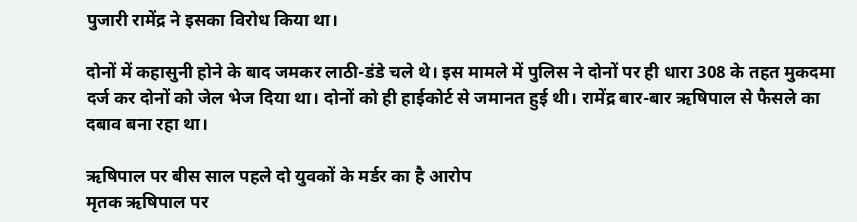पुजारी रामेंद्र ने इसका विरोध किया था।

दोनों में कहासुनी होने के बाद जमकर लाठी-डंडे चले थे। इस मामले में पुलिस ने दोनों पर ही धारा 308 के तहत मुकदमा दर्ज कर दोनों को जेल भेज दिया था। दोनों को ही हाईकोर्ट से जमानत हुई थी। रामेंद्र बार-बार ऋषिपाल से फैसले का दबाव बना रहा था।

ऋषिपाल पर बीस साल पहले दो युवकों के मर्डर का है आरोप
मृतक ऋषिपाल पर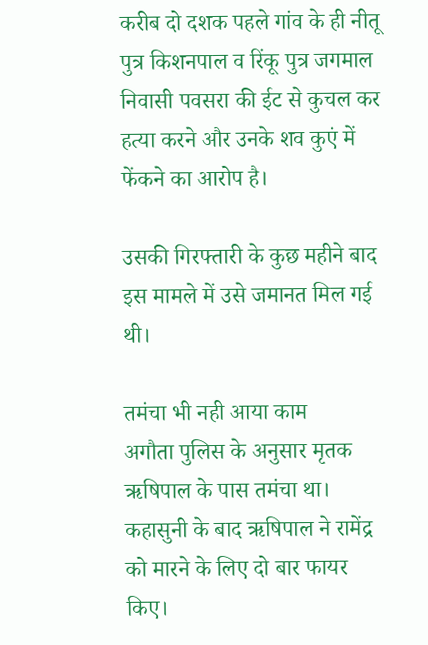करीब दो दशक पहले गांव के ही नीतू पुत्र किशनपाल व रिंकू पुत्र जगमाल निवासी पवसरा की ईट से कुचल कर हत्या करने और उनके शव कुएं में फेंकने का आरोप है।

उसकी गिरफ्तारी के कुछ महीने बाद इस मामले में उसे जमानत मिल गई थी।

तमंचा भी नही आया काम
अगौता पुलिस के अनुसार मृतक ऋषिपाल के पास तमंचा था। कहासुनी के बाद ऋषिपाल ने रामेंद्र को मारने के लिए दो बार फायर किए।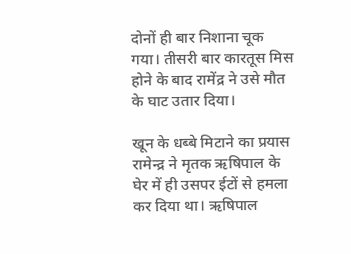दोनों ही बार निशाना चूक गया। तीसरी बार कारतूस मिस होने के बाद रामेंद्र ने उसे मौत के घाट उतार दिया।

खून के धब्बे मिटाने का प्रयास
रामेन्द्र ने मृतक ऋषिपाल के घेर में ही उसपर ईटों से हमला कर दिया था। ऋषिपाल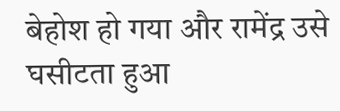बेहोश हो गया और रामेंद्र उसे घसीटता हुआ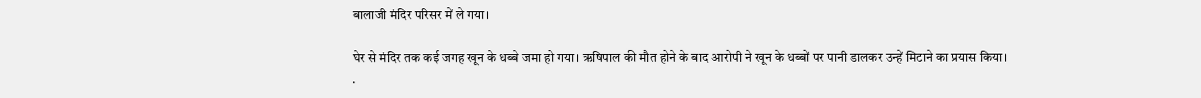बालाजी मंदिर परिसर में ले गया।

घेर से मंदिर तक कई जगह खून के धब्बे जमा हो गया। ऋषिपाल की मौत होने के बाद आरोपी ने खून के धब्बों पर पानी डालकर उन्हें मिटाने का प्रयास किया।
.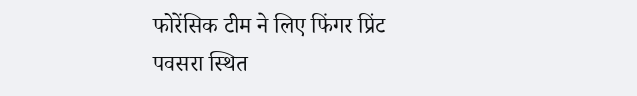फोरेंसिक टीम ने लिए फिंगर प्रिंट
पवसरा स्थित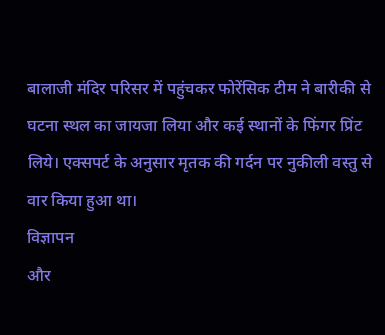बालाजी मंदिर परिसर में पहुंचकर फोरेंसिक टीम ने बारीकी से घटना स्थल का जायजा लिया और कई स्थानों के फिंगर प्रिंट लिये। एक्सपर्ट के अनुसार मृतक की गर्दन पर नुकीली वस्तु से वार किया हुआ था।
विज्ञापन
और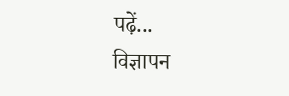पढ़ें...
विज्ञापन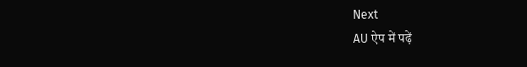Next
AU ऐप में पढ़ें